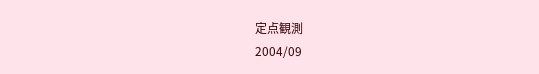定点観測
2004/09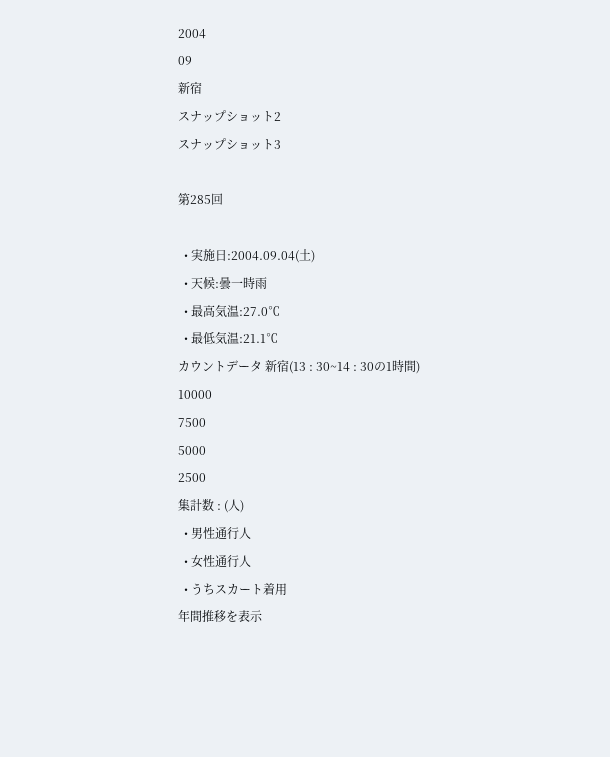2004
09
新宿
スナップショット2
スナップショット3

第285回

  • 実施日:2004.09.04(土)
  • 天候:曇一時雨
  • 最高気温:27.0℃
  • 最低気温:21.1℃
カウントデータ 新宿(13 : 30~14 : 30の1時間)
10000
7500
5000
2500
集計数 : (人)
  • 男性通行人
  • 女性通行人
  • うちスカート着用
年間推移を表示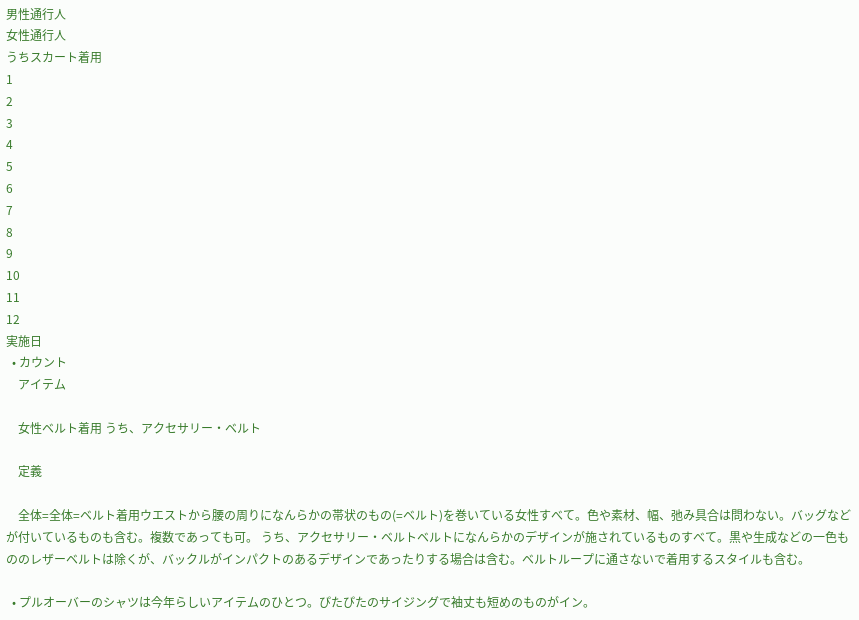男性通行人
女性通行人
うちスカート着用
1
2
3
4
5
6
7
8
9
10
11
12
実施日
  • カウント
    アイテム

    女性ベルト着用 うち、アクセサリー・ベルト

    定義

    全体=全体=ベルト着用ウエストから腰の周りになんらかの帯状のもの(=ベルト)を巻いている女性すべて。色や素材、幅、弛み具合は問わない。バッグなどが付いているものも含む。複数であっても可。 うち、アクセサリー・ベルトベルトになんらかのデザインが施されているものすべて。黒や生成などの一色もののレザーベルトは除くが、バックルがインパクトのあるデザインであったりする場合は含む。ベルトループに通さないで着用するスタイルも含む。

  • プルオーバーのシャツは今年らしいアイテムのひとつ。ぴたぴたのサイジングで袖丈も短めのものがイン。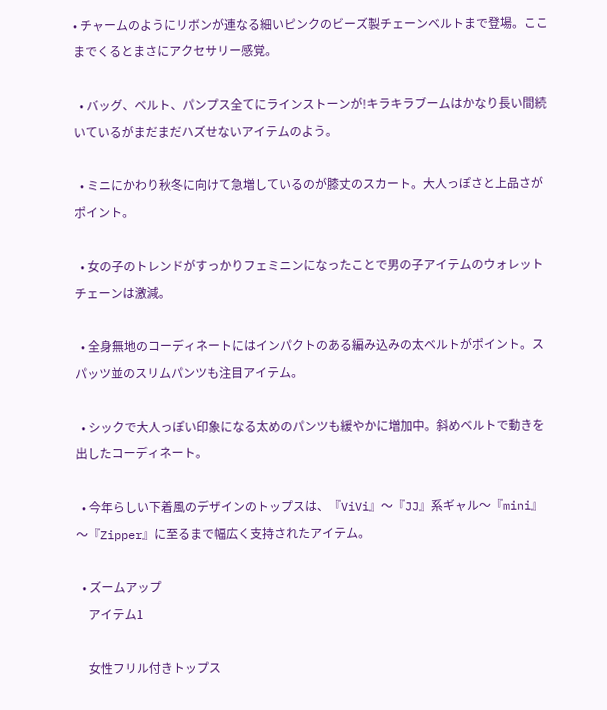• チャームのようにリボンが連なる細いピンクのビーズ製チェーンベルトまで登場。ここまでくるとまさにアクセサリー感覚。

  • バッグ、ベルト、パンプス全てにラインストーンが!キラキラブームはかなり長い間続いているがまだまだハズせないアイテムのよう。

  • ミニにかわり秋冬に向けて急増しているのが膝丈のスカート。大人っぽさと上品さがポイント。

  • 女の子のトレンドがすっかりフェミニンになったことで男の子アイテムのウォレットチェーンは激減。

  • 全身無地のコーディネートにはインパクトのある編み込みの太ベルトがポイント。スパッツ並のスリムパンツも注目アイテム。

  • シックで大人っぽい印象になる太めのパンツも緩やかに増加中。斜めベルトで動きを出したコーディネート。

  • 今年らしい下着風のデザインのトップスは、『ViVi』〜『JJ』系ギャル〜『mini』〜『Zipper』に至るまで幅広く支持されたアイテム。

  • ズームアップ
    アイテム1

    女性フリル付きトップス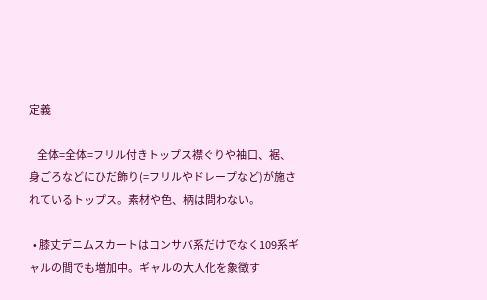定義

    全体=全体=フリル付きトップス襟ぐりや袖口、裾、身ごろなどにひだ飾り(=フリルやドレープなど)が施されているトップス。素材や色、柄は問わない。

  • 膝丈デニムスカートはコンサバ系だけでなく109系ギャルの間でも増加中。ギャルの大人化を象徴す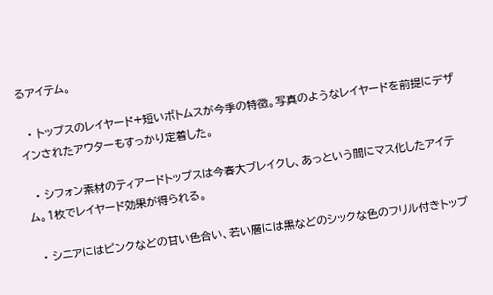るアイテム。

  • トップスのレイヤード+短いボトムスが今季の特徴。写真のようなレイヤードを前提にデザインされたアウターもすっかり定着した。

  • シフォン素材のティアードトップスは今春大ブレイクし、あっという間にマス化したアイテム。1枚でレイヤード効果が得られる。

  • シニアにはピンクなどの甘い色合い、若い層には黒などのシックな色のフリル付きトップ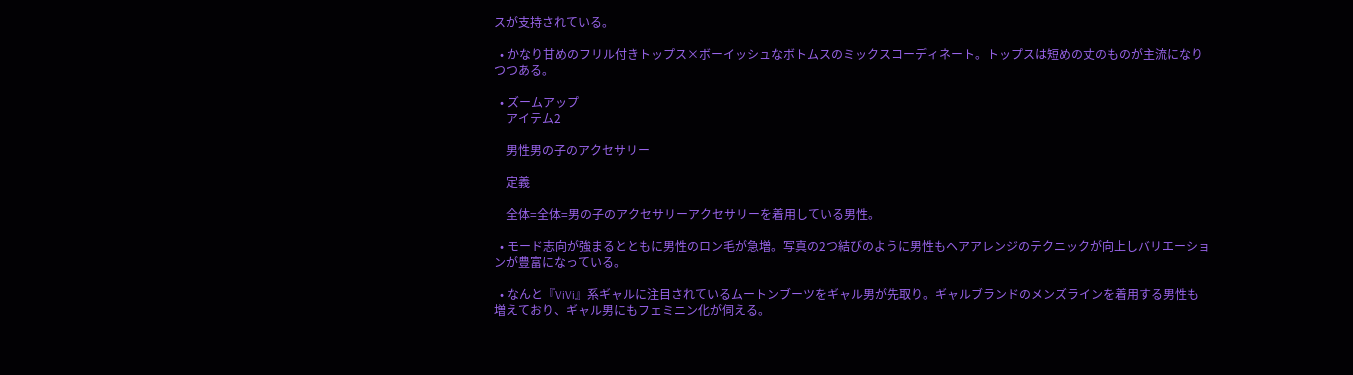スが支持されている。

  • かなり甘めのフリル付きトップス×ボーイッシュなボトムスのミックスコーディネート。トップスは短めの丈のものが主流になりつつある。

  • ズームアップ
    アイテム2

    男性男の子のアクセサリー

    定義

    全体=全体=男の子のアクセサリーアクセサリーを着用している男性。

  • モード志向が強まるとともに男性のロン毛が急増。写真の2つ結びのように男性もヘアアレンジのテクニックが向上しバリエーションが豊富になっている。

  • なんと『ViVi』系ギャルに注目されているムートンブーツをギャル男が先取り。ギャルブランドのメンズラインを着用する男性も増えており、ギャル男にもフェミニン化が伺える。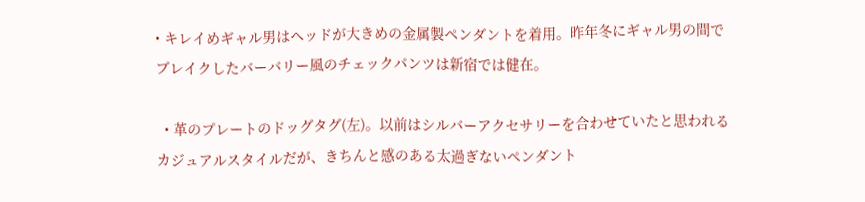• キレイめギャル男はヘッドが大きめの金属製ペンダントを着用。昨年冬にギャル男の間でブレイクしたバーバリー風のチェックパンツは新宿では健在。

  • 革のプレートのドッグタグ(左)。以前はシルバーアクセサリーを合わせていたと思われるカジュアルスタイルだが、きちんと感のある太過ぎないペンダント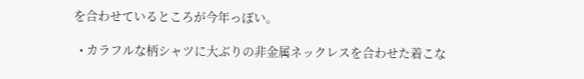を合わせているところが今年っぽい。

  • カラフルな柄シャツに大ぶりの非金属ネックレスを合わせた着こな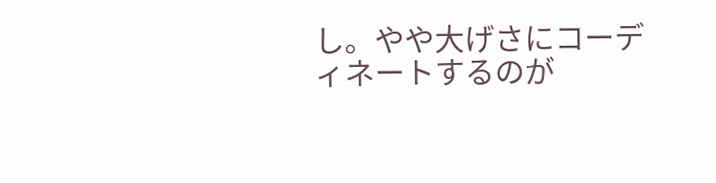し。やや大げさにコーディネートするのが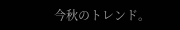今秋のトレンド。